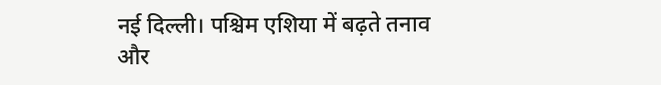नई दिल्ली। पश्चिम एशिया में बढ़ते तनाव और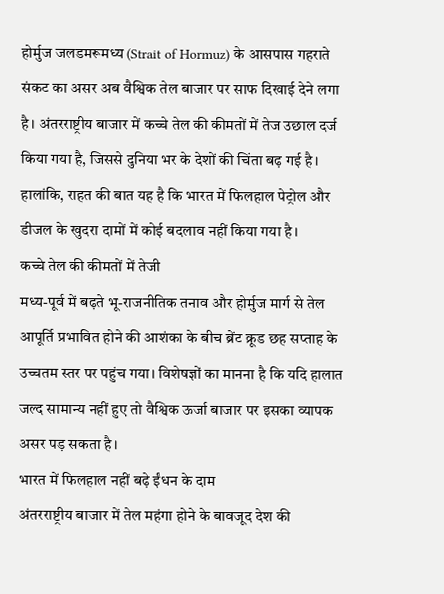होर्मुज जलडमरूमध्य (Strait of Hormuz) के आसपास गहराते संकट का असर अब वैश्विक तेल बाजार पर साफ दिखाई देने लगा है। अंतरराष्ट्रीय बाजार में कच्चे तेल की कीमतों में तेज उछाल दर्ज किया गया है, जिससे दुनिया भर के देशों की चिंता बढ़ गई है। हालांकि, राहत की बात यह है कि भारत में फिलहाल पेट्रोल और डीजल के खुदरा दामों में कोई बदलाव नहीं किया गया है।
कच्चे तेल की कीमतों में तेजी
मध्य-पूर्व में बढ़ते भू-राजनीतिक तनाव और होर्मुज मार्ग से तेल आपूर्ति प्रभावित होने की आशंका के बीच ब्रेंट क्रूड छह सप्ताह के उच्चतम स्तर पर पहुंच गया। विशेषज्ञों का मानना है कि यदि हालात जल्द सामान्य नहीं हुए तो वैश्विक ऊर्जा बाजार पर इसका व्यापक असर पड़ सकता है।
भारत में फिलहाल नहीं बढ़े ईंधन के दाम
अंतरराष्ट्रीय बाजार में तेल महंगा होने के बावजूद देश की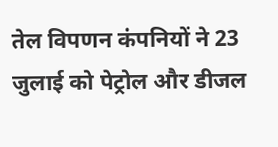तेल विपणन कंपनियों ने 23 जुलाई को पेट्रोल और डीजल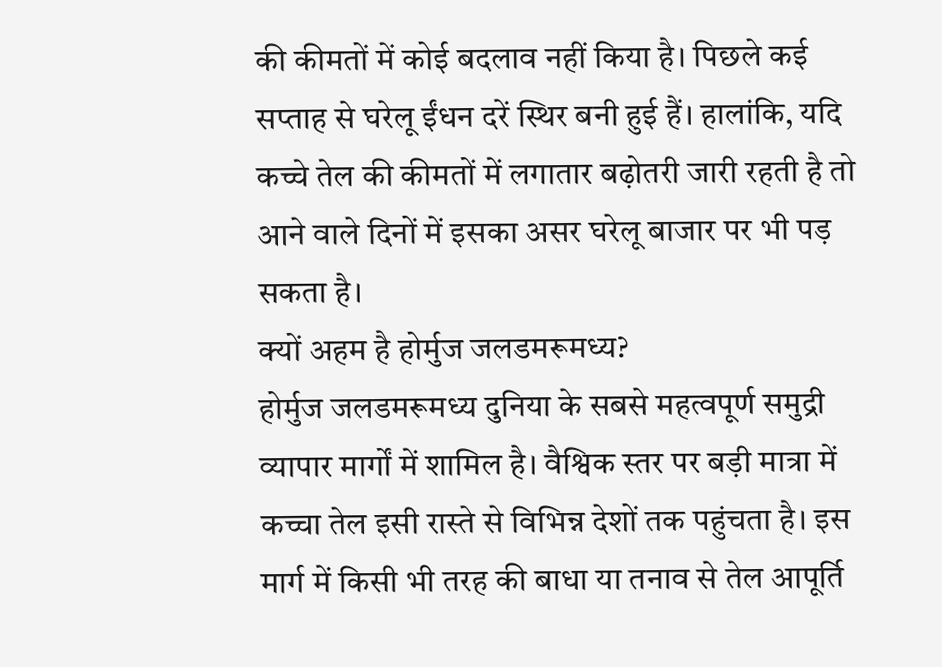की कीमतों में कोई बदलाव नहीं किया है। पिछले कई सप्ताह से घरेलू ईंधन दरें स्थिर बनी हुई हैं। हालांकि, यदि कच्चे तेल की कीमतों में लगातार बढ़ोतरी जारी रहती है तो आने वाले दिनों में इसका असर घरेलू बाजार पर भी पड़ सकता है।
क्यों अहम है होर्मुज जलडमरूमध्य?
होर्मुज जलडमरूमध्य दुनिया के सबसे महत्वपूर्ण समुद्री व्यापार मार्गों में शामिल है। वैश्विक स्तर पर बड़ी मात्रा में कच्चा तेल इसी रास्ते से विभिन्न देशों तक पहुंचता है। इस मार्ग में किसी भी तरह की बाधा या तनाव से तेल आपूर्ति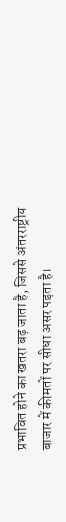प्रभावित होने का खतरा बढ़ जाता है, जिससे अंतरराष्ट्रीय बाजार में कीमतों पर सीधा असर पड़ता है।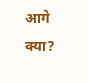आगे क्या?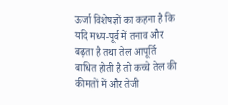ऊर्जा विशेषज्ञों का कहना है कि यदि मध्य-पूर्व में तनाव और बढ़ता है तथा तेल आपूर्ति बाधित होती है तो कच्चे तेल की कीमतों में और तेजी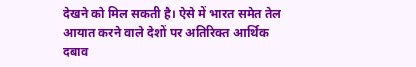देखने को मिल सकती है। ऐसे में भारत समेत तेल आयात करने वाले देशों पर अतिरिक्त आर्थिक दबाव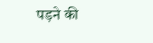पड़ने की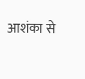आशंका से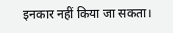इनकार नहीं किया जा सकता।